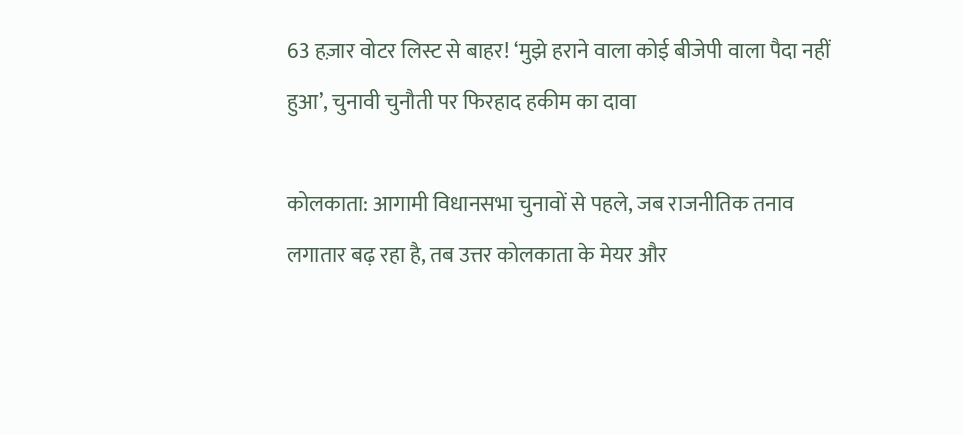63 हज़ार वोटर लिस्ट से बाहर! ‘मुझे हराने वाला कोई बीजेपी वाला पैदा नहीं हुआ’, चुनावी चुनौती पर फिरहाद हकीम का दावा

कोलकाता: आगामी विधानसभा चुनावों से पहले, जब राजनीतिक तनाव लगातार बढ़ रहा है, तब उत्तर कोलकाता के मेयर और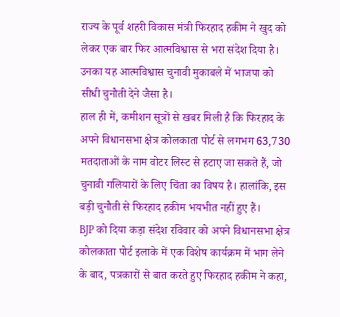राज्य के पूर्व शहरी विकास मंत्री फिरहाद हकीम ने खुद को लेकर एक बार फिर आत्मविश्वास से भरा संदेश दिया है। उनका यह आत्मविश्वास चुनावी मुकाबले में भाजपा को सीधी चुनौती देने जैसा है।
हाल ही में, कमीशन सूत्रों से खबर मिली है कि फिरहाद के अपने विधानसभा क्षेत्र कोलकाता पोर्ट से लगभग 63,730 मतदाताओं के नाम वोटर लिस्ट से हटाए जा सकते हैं, जो चुनावी गलियारों के लिए चिंता का विषय है। हालांकि, इस बड़ी चुनौती से फिरहाद हकीम भयभीत नहीं हुए हैं।
BJP को दिया कड़ा संदेश रविवार को अपने विधानसभा क्षेत्र कोलकाता पोर्ट इलाके में एक विशेष कार्यक्रम में भाग लेने के बाद, पत्रकारों से बात करते हुए फिरहाद हकीम ने कहा,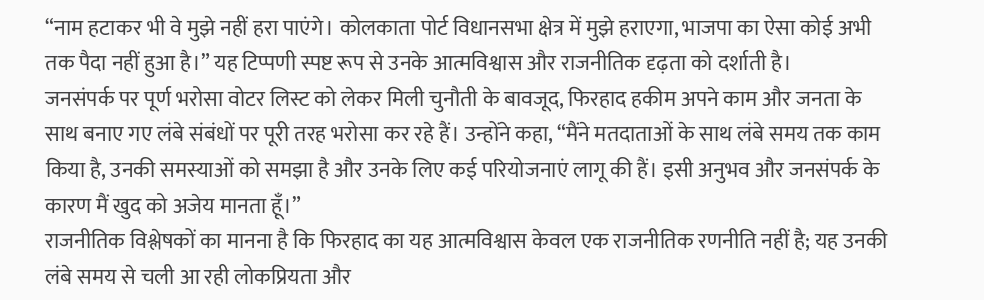“नाम हटाकर भी वे मुझे नहीं हरा पाएंगे। कोलकाता पोर्ट विधानसभा क्षेत्र में मुझे हराएगा, भाजपा का ऐसा कोई अभी तक पैदा नहीं हुआ है।” यह टिप्पणी स्पष्ट रूप से उनके आत्मविश्वास और राजनीतिक दृढ़ता को दर्शाती है।
जनसंपर्क पर पूर्ण भरोसा वोटर लिस्ट को लेकर मिली चुनौती के बावजूद, फिरहाद हकीम अपने काम और जनता के साथ बनाए गए लंबे संबंधों पर पूरी तरह भरोसा कर रहे हैं। उन्होंने कहा, “मैंने मतदाताओं के साथ लंबे समय तक काम किया है, उनकी समस्याओं को समझा है और उनके लिए कई परियोजनाएं लागू की हैं। इसी अनुभव और जनसंपर्क के कारण मैं खुद को अजेय मानता हूँ।”
राजनीतिक विश्लेषकों का मानना है कि फिरहाद का यह आत्मविश्वास केवल एक राजनीतिक रणनीति नहीं है; यह उनकी लंबे समय से चली आ रही लोकप्रियता और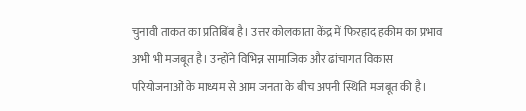चुनावी ताकत का प्रतिबिंब है। उत्तर कोलकाता केंद्र में फिरहाद हकीम का प्रभाव अभी भी मजबूत है। उन्होंने विभिन्न सामाजिक और ढांचागत विकास परियोजनाओं के माध्यम से आम जनता के बीच अपनी स्थिति मजबूत की है।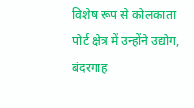विशेष रूप से कोलकाता पोर्ट क्षेत्र में उन्होंने उद्योग, बंदरगाह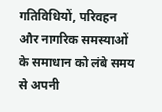गतिविधियों, परिवहन और नागरिक समस्याओं के समाधान को लंबे समय से अपनी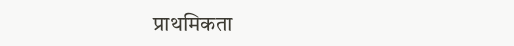प्राथमिकता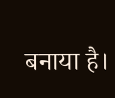बनाया है।